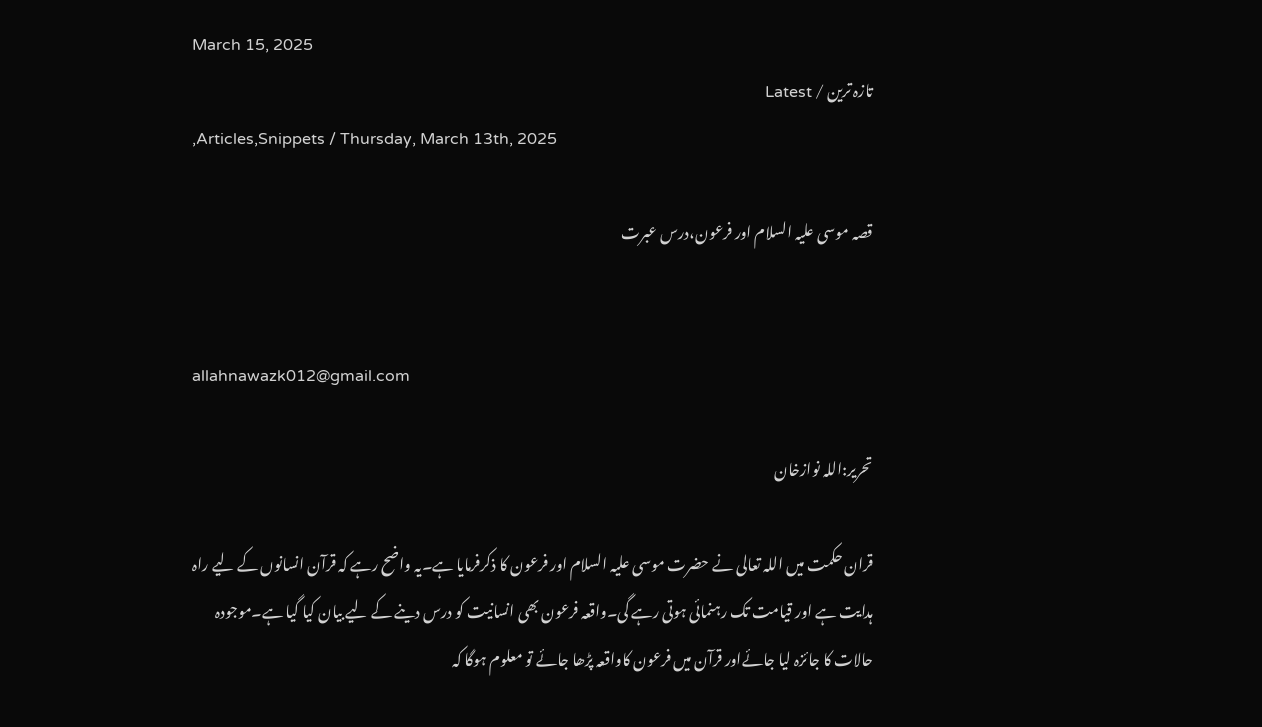March 15, 2025
تازہ ترین / Latest
,Articles,Snippets / Thursday, March 13th, 2025

قصہ موسی علیہ السلام اور فرعون،درس عبرت


allahnawazk012@gmail.com

تحریر:اللہ نوازخان

قران حکمت میں اللہ تعالی نے حضرت موسی علیہ السلام اور فرعون کا ذکرفرمایا ہے۔یہ واضح رہے کہ قرآن انسانوں کے لیے راہ ہدایت ہے اور قیامت تک رہنمائی ہوتی رہے گی۔واقعہ فرعون بھی انسانیت کو درس دینے کے لیے بیان کیا گیا ہے۔موجودہ حالات کا جائزہ لیا جائےاور قرآن میں فرعون کاواقعہ پڑھا جائے تو معلوم ہوگا کہ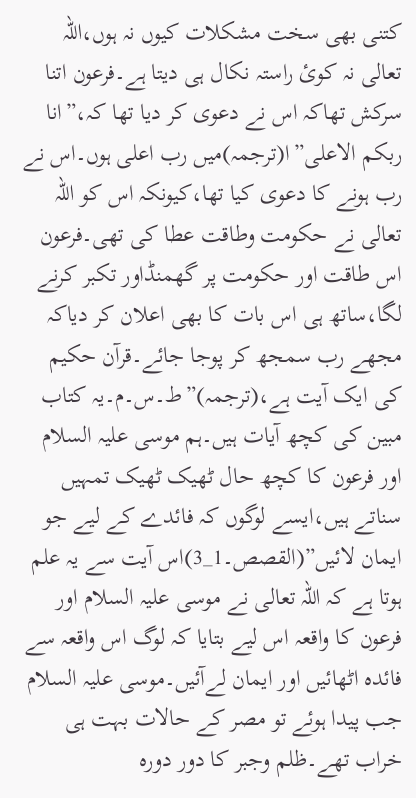کتنی بھی سخت مشکلات کیوں نہ ہوں،اللہ تعالی نہ کوئ راستہ نکال ہی دیتا ہے۔فرعون اتنا سرکش تھاکہ اس نے دعوی کر دیا تھا کہ،”انا ربکم الاعلی”ا(ترجمہ)میں رب اعلی ہوں۔اس نے رب ہونے کا دعوی کیا تھا،کیونکہ اس کو اللہ تعالی نے حکومت وطاقت عطا کی تھی۔فرعون اس طاقت اور حکومت پر گھمنڈاور تکبر کرنے لگا،ساتھ ہی اس بات کا بھی اعلان کر دیاکہ مجھے رب سمجھ کر پوجا جائے۔قرآن حکیم کی ایک آیت ہے،(ترجمہ)”ط۔س۔م۔یہ کتاب مبین کی کچھ آیات ہیں۔ہم موسی علیہ السلام اور فرعون کا کچھ حال ٹھیک ٹھیک تمہیں سناتے ہیں،ایسے لوگوں کہ فائدے کے لیے جو ایمان لائیں”(القصص۔1_3)اس آیت سے یہ علم ہوتا ہے کہ اللہ تعالی نے موسی علیہ السلام اور فرعون کا واقعہ اس لیے بتایا کہ لوگ اس واقعہ سے فائدہ اٹھائیں اور ایمان لےآئیں۔موسی علیہ السلام جب پیدا ہوئے تو مصر کے حالات بہت ہی خراب تھے۔ظلم وجبر کا دور دورہ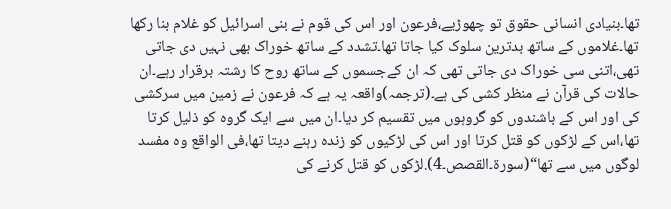تھا۔بنیادی انسانی حقوق تو چھوڑیے،فرعون اور اس کی قوم نے بنی اسرائیل کو غلام بنا رکھا تھا۔غلاموں کے ساتھ بدترین سلوک کیا جاتا تھا۔تشدد کے ساتھ خوراک بھی نہیں دی جاتی تھی،اتنی سی خوراک دی جاتی تھی کہ ان کےجسموں کے ساتھ روح کا رشتہ برقرار رہے۔ان حالات کی قرآن نے منظر کشی کی ہے۔(ترجمہ)واقعہ یہ ہے کہ فرعون نے زمین میں سرکشی کی اور اس کے باشندوں کو گروہوں میں تقسیم کر دیا۔ان میں سے ایک گروہ کو ذلیل کرتا تھا،اس کے لڑکوں کو قتل کرتا اور اس کی لڑکیوں کو زندہ رہنے دیتا تھا،فی الواقع وہ مفسد لوگوں میں سے تھا“(سورة۔القصص۔4).لڑکوں کو قتل کرنے کی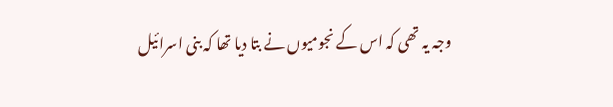وجہ یہ تھی کہ اس کے نجومیوں نے بتا دیا تھا کہ بنی اسرائیل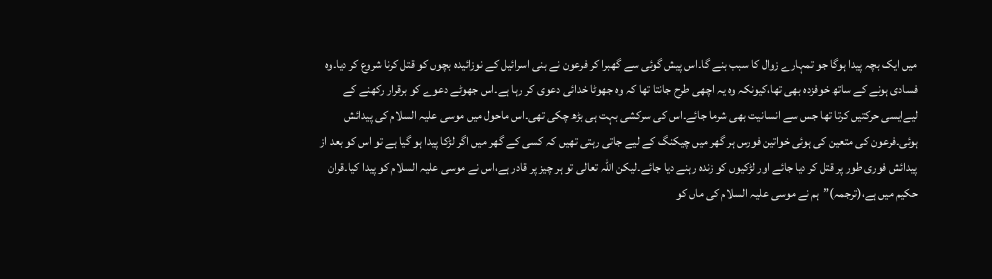میں ایک بچہ پیدا ہوگا جو تمہارے زوال کا سبب بنے گا۔اس پیش گوئی سے گھبرا کر فرعون نے بنی اسرائیل کے نوزائیدہ بچوں کو قتل کرنا شروع کر دیا۔وہ فسادی ہونے کے ساتھ خوفزدہ بھی تھا،کیونکہ وہ یہ اچھی طرح جانتا تھا کہ وہ جھوٹا خدائی دعوی کر رہا ہے۔اس جھوٹے دعوے کو برقرار رکھنے کے لیےایسی حرکتیں کرتا تھا جس سے انسانیت بھی شرما جائے۔اس کی سرکشی بہت ہی بڑھ چکی تھی۔اس ماحول میں موسی علیہ السلام کی پیدائش ہوئی۔فرعون کی متعین کی ہوئی خواتین فورس ہر گھر میں چیکنگ کے لیے جاتی رہتی تھیں کہ کسی کے گھر میں اگر لڑکا پیدا ہو گیا ہے تو اس کو بعد از پیدائش فوری طور پر قتل کر دیا جائے اور لڑکیوں کو زندہ رہنے دیا جائے۔لیکن اللہ تعالی تو ہر چیز پر قادر ہے،اس نے موسی علیہ السلام کو پیدا کیا۔قران حکیم میں ہے،(ترجمہ)”ہم نے موسی علیہ السلام کی ماں کو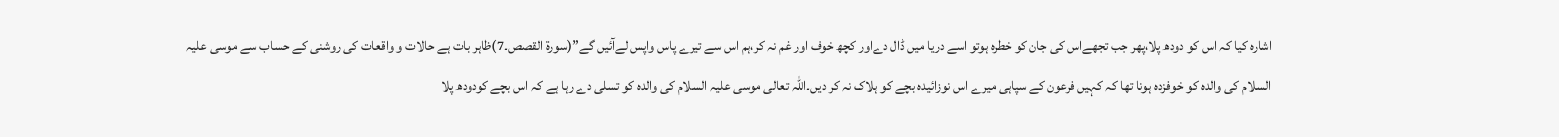اشارہ کیا کہ اس کو دودھ پلا،پھر جب تجھےاس کی جان کو خطرہ ہوتو اسے دریا میں ڈال دےاور کچھ خوف اور غم نہ کر،ہم اس سے تیرے پاس واپس لےآئیں گے”(سورة القصص۔7)ظاہر بات ہے حالات و واقعات کی روشنی کے حساب سے موسی علیہ السلام کی والدہ کو خوفزدہ ہونا تھا کہ کہیں فرعون کے سپاہی میرے اس نوزائیدہ بچے کو ہلاک نہ کر دیں۔اللہ تعالی موسی علیہ السلام کی والدہ کو تسلی دے رہا ہے کہ اس بچے کودودھ پلا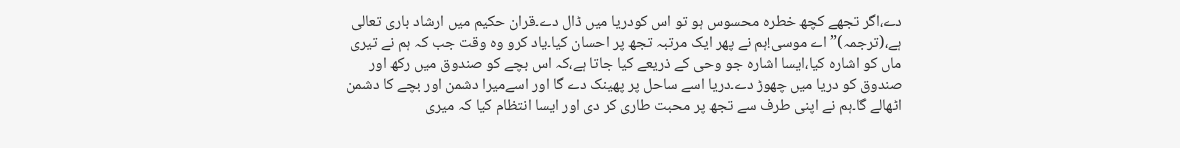دے،اگر تجھے کچھ خطرہ محسوس ہو تو اس کودریا میں ڈال دے۔قران حکیم میں ارشاد باری تعالی ہے،(ترجمہ)”اے موسی!ہم نے پھر ایک مرتبہ تجھ پر احسان کیا۔یاد کرو وہ وقت جب کہ ہم نے تیری ماں کو اشارہ کیا،ایسا اشارہ جو وحی کے ذریعے کیا جاتا ہے،کہ اس بچے کو صندوق میں رکھ اور صندوق کو دریا میں چھوڑ دے۔دریا اسے ساحل پر پھینک دے گا اور اسےمیرا دشمن اور بچے کا دشمن اٹھالے گا۔ہم نے اپنی طرف سے تجھ پر محبت طاری کر دی اور ایسا انتظام کیا کہ میری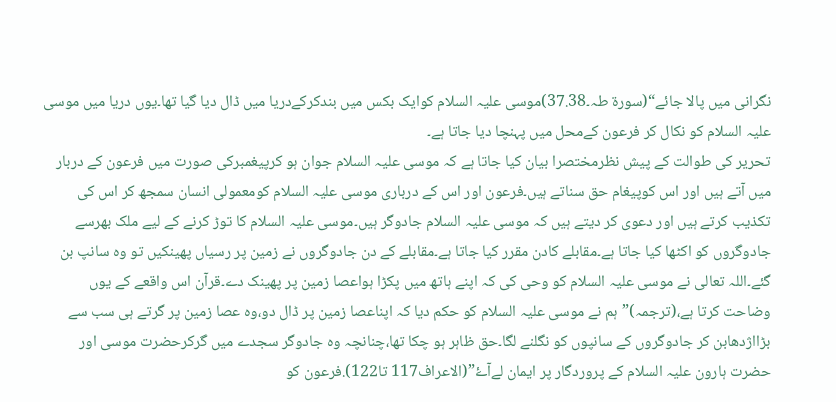نگرانی میں پالا جائے“(سورة طہ۔37.38)موسی علیہ السلام کوایک بکس میں بندکرکےدریا میں ڈال دیا گیا تھا۔یوں دریا میں موسی علیہ السلام کو نکال کر فرعون کےمحل میں پہنچا دیا جاتا ہے۔
تحریر کی طوالت کے پیش نظرمختصرا بیان کیا جاتا ہے کہ موسی علیہ السلام جوان ہو کرپیغمبرکی صورت میں فرعون کے دربار میں آتے ہیں اور اس کوپیغام حق سناتے ہیں۔فرعون اور اس کے درباری موسی علیہ السلام کومعمولی انسان سمجھ کر اس کی تکذیب کرتے ہیں اور دعوی کر دیتے ہیں کہ موسی علیہ السلام جادوگر ہیں۔موسی علیہ السلام کا توڑ کرنے کے لیے ملک بھرسے جادوگروں کو اکٹھا کیا جاتا ہے۔مقابلے کادن مقرر کیا جاتا ہے۔مقابلے کے دن جادوگروں نے زمین پر رسیاں پھینکیں تو وہ سانپ بن گئے۔اللہ تعالی نے موسی علیہ السلام کو وحی کی کہ اپنے ہاتھ میں پکڑا ہواعصا زمین پر پھینک دے۔قرآن اس واقعے کے یوں وضاحت کرتا ہے،(ترجمہ)”ہم نے موسی علیہ السلام کو حکم دیا کہ اپناعصا زمین پر ڈال دو،وہ عصا زمین پر گرتے ہی سب سے بڑااژدھابن کر جادوگروں کے سانپوں کو نگلنے لگا۔حق ظاہر ہو چکا تھا،چنانچہ وہ جادوگر سجدے میں گرکرحضرت موسی اور حضرت ہارون علیہ السلام کے پروردگار پر ایمان لےآۓ”(الاعراف117 تا122).فرعون کو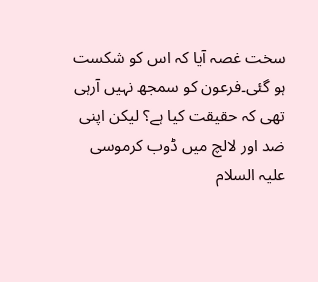سخت غصہ آیا کہ اس کو شکست ہو گئی۔فرعون کو سمجھ نہیں آرہی تھی کہ حقیقت کیا ہے؟ لیکن اپنی ضد اور لالچ میں ڈوب کرموسی علیہ السلام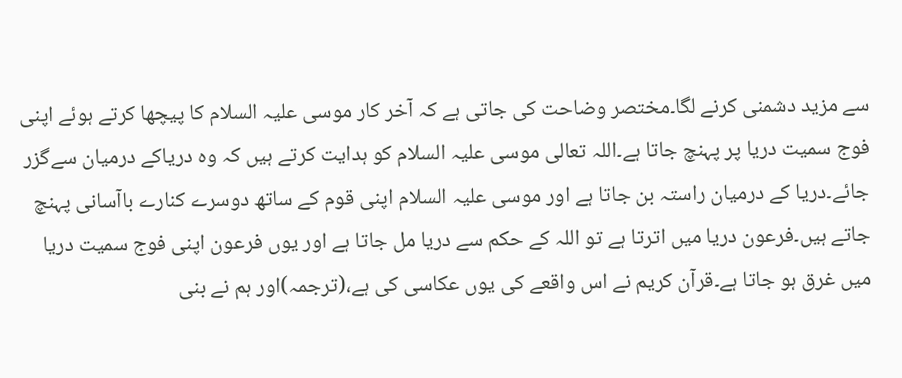سے مزید دشمنی کرنے لگا۔مختصر وضاحت کی جاتی ہے کہ آخر کار موسی علیہ السلام کا پیچھا کرتے ہوئے اپنی فوج سمیت دریا پر پہنچ جاتا ہے۔اللہ تعالی موسی علیہ السلام کو ہدایت کرتے ہیں کہ وہ دریاکے درمیان سےگزر جائے۔دریا کے درمیان راستہ بن جاتا ہے اور موسی علیہ السلام اپنی قوم کے ساتھ دوسرے کنارے باآسانی پہنچ جاتے ہیں۔فرعون دریا میں اترتا ہے تو اللہ کے حکم سے دریا مل جاتا ہے اور یوں فرعون اپنی فوج سمیت دریا میں غرق ہو جاتا ہے۔قرآن کریم نے اس واقعے کی یوں عکاسی کی ہے،(ترجمہ)اور ہم نے بنی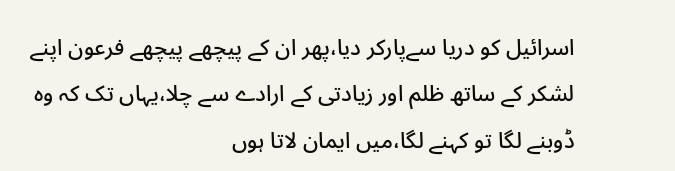اسرائیل کو دریا سےپارکر دیا،پھر ان کے پیچھے پیچھے فرعون اپنے لشکر کے ساتھ ظلم اور زیادتی کے ارادے سے چلا،یہاں تک کہ وہ ڈوبنے لگا تو کہنے لگا،میں ایمان لاتا ہوں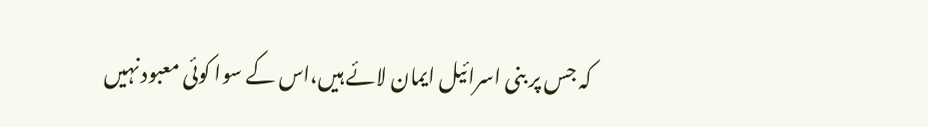کہ جس پر بنی اسرائیل ایمان لائے ہیں،اس کے سوا کوئی معبود نہیں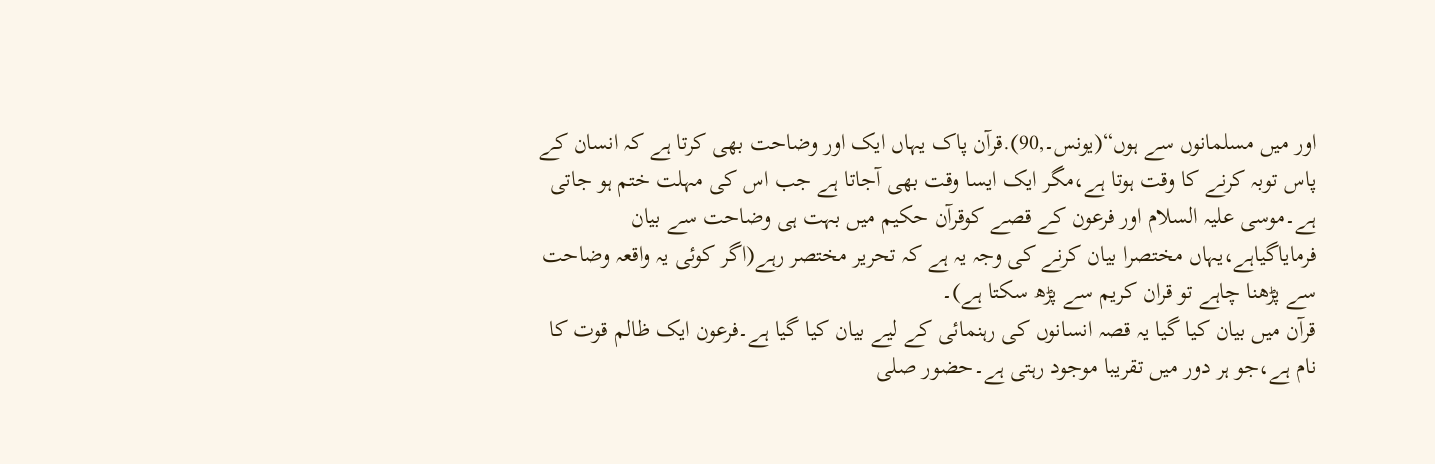اور میں مسلمانوں سے ہوں“(یونس۔,90).قرآن پاک یہاں ایک اور وضاحت بھی کرتا ہے کہ انسان کے پاس توبہ کرنے کا وقت ہوتا ہے،مگر ایک ایسا وقت بھی آجاتا ہے جب اس کی مہلت ختم ہو جاتی ہے۔موسی علیہ السلام اور فرعون کے قصے کوقرآن حکیم میں بہت ہی وضاحت سے بیان فرمایاگیاہے،یہاں مختصرا بیان کرنے کی وجہ یہ ہے کہ تحریر مختصر رہے(اگر کوئی یہ واقعہ وضاحت سے پڑھنا چاہے تو قران کریم سے پڑھ سکتا ہے)۔
قرآن میں بیان کیا گیا یہ قصہ انسانوں کی رہنمائی کے لیے بیان کیا گیا ہے۔فرعون ایک ظالم قوت کا نام ہے،جو ہر دور میں تقریبا موجود رہتی ہے۔حضور صلی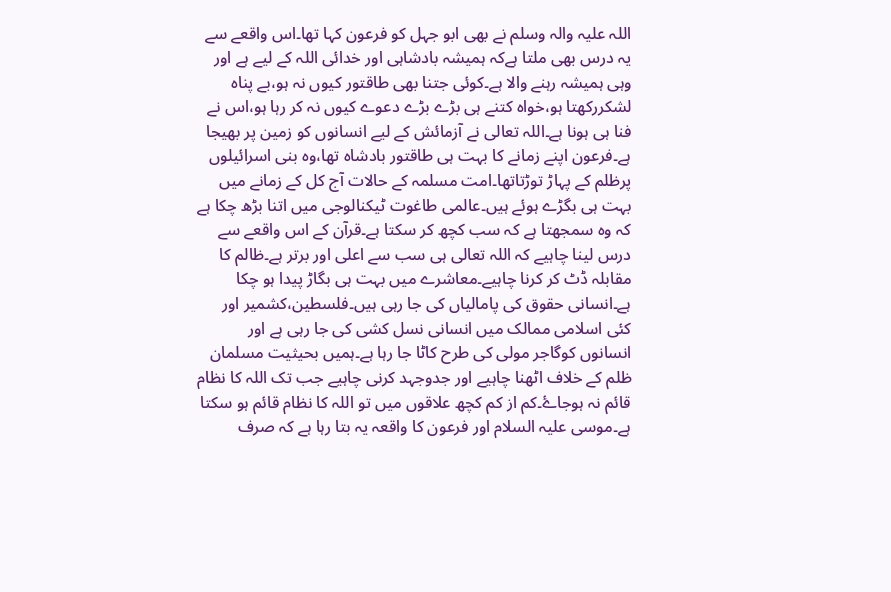اللہ علیہ والہ وسلم نے بھی ابو جہل کو فرعون کہا تھا۔اس واقعے سے یہ درس بھی ملتا ہےکہ ہمیشہ بادشاہی اور خدائی اللہ کے لیے ہے اور وہی ہمیشہ رہنے والا ہے۔کوئی جتنا بھی طاقتور کیوں نہ ہو،بے پناہ لشکررکھتا ہو،خواہ کتنے ہی بڑے بڑے دعوے کیوں نہ کر رہا ہو،اس نے فنا ہی ہونا ہے۔اللہ تعالی نے آزمائش کے لیے انسانوں کو زمین پر بھیجا ہے۔فرعون اپنے زمانے کا بہت ہی طاقتور بادشاہ تھا،وہ بنی اسرائیلوں پرظلم کے پہاڑ توڑتاتھا۔امت مسلمہ کے حالات آج کل کے زمانے میں بہت ہی بگڑے ہوئے ہیں۔عالمی طاغوت ٹیکنالوجی میں اتنا بڑھ چکا ہے کہ وہ سمجھتا ہے کہ سب کچھ کر سکتا ہے۔قرآن کے اس واقعے سے درس لینا چاہیے کہ اللہ تعالی ہی سب سے اعلی اور برتر ہے۔ظالم کا مقابلہ ڈٹ کر کرنا چاہیے۔معاشرے میں بہت ہی بگاڑ پیدا ہو چکا ہے۔انسانی حقوق کی پامالیاں کی جا رہی ہیں۔فلسطین،کشمیر اور کئی اسلامی ممالک میں انسانی نسل کشی کی جا رہی ہے اور انسانوں کوگاجر مولی کی طرح کاٹا جا رہا ہے۔ہمیں بحیثیت مسلمان ظلم کے خلاف اٹھنا چاہیے اور جدوجہد کرنی چاہیے جب تک اللہ کا نظام قائم نہ ہوجاۓ۔کم از کم کچھ علاقوں میں تو اللہ کا نظام قائم ہو سکتا ہے۔موسی علیہ السلام اور فرعون کا واقعہ یہ بتا رہا ہے کہ صرف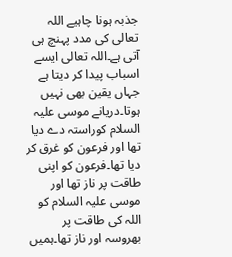جذبہ ہونا چاہیے اللہ تعالی کی مدد پہنچ ہی آتی ہے۔اللہ تعالی ایسے اسباب پیدا کر دیتا ہے جہاں یقین بھی نہیں ہوتا۔دریانے موسی علیہ السلام کوراستہ دے دیا تھا اور فرعون کو غرق کر دیا تھا۔فرعون کو اپنی طاقت پر ناز تھا اور موسی علیہ السلام کو اللہ کی طاقت پر بھروسہ اور ناز تھا۔ہمیں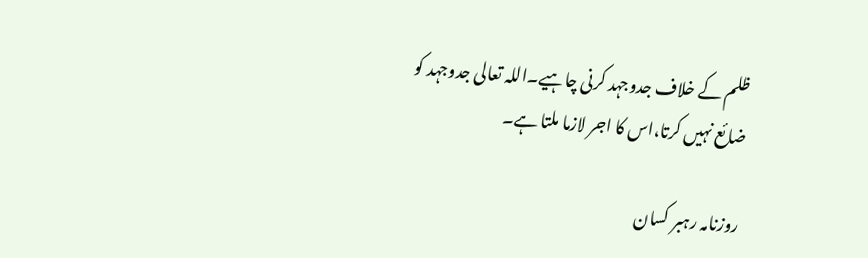ظلم کے خلاف جدوجہد کرنی چاہیے۔اللہ تعالی جدوجہد کو ضائع نہیں کرتا،اس کا اجر لازما ملتا ہے۔

روزنامہ رہبر کسان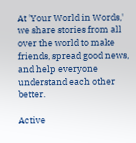At 'Your World in Words,' we share stories from all over the world to make friends, spread good news, and help everyone understand each other better.

Active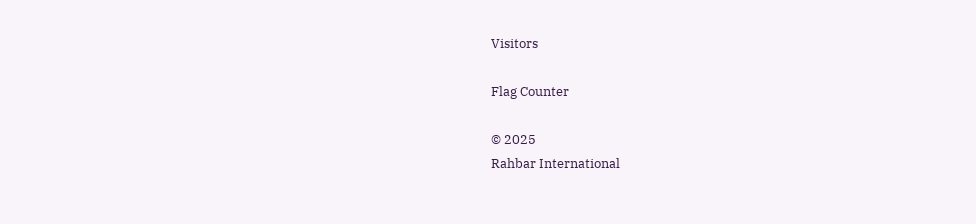Visitors

Flag Counter

© 2025
Rahbar International